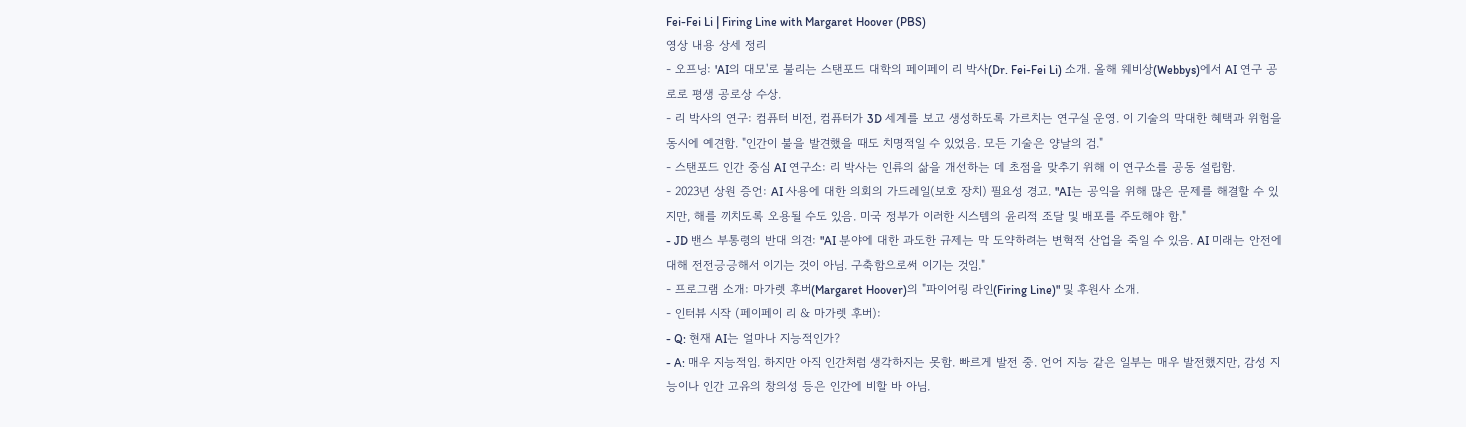Fei-Fei Li | Firing Line with Margaret Hoover (PBS)
영상 내용 상세 정리
- 오프닝: 'AI의 대모'로 불리는 스탠포드 대학의 페이페이 리 박사(Dr. Fei-Fei Li) 소개. 올해 웨비상(Webbys)에서 AI 연구 공로로 평생 공로상 수상.
- 리 박사의 연구: 컴퓨터 비전, 컴퓨터가 3D 세계를 보고 생성하도록 가르치는 연구실 운영. 이 기술의 막대한 혜택과 위험을 동시에 예견함. "인간이 불을 발견했을 때도 치명적일 수 있었음. 모든 기술은 양날의 검."
- 스탠포드 인간 중심 AI 연구소: 리 박사는 인류의 삶을 개선하는 데 초점을 맞추기 위해 이 연구소를 공동 설립함.
- 2023년 상원 증언: AI 사용에 대한 의회의 가드레일(보호 장치) 필요성 경고. "AI는 공익을 위해 많은 문제를 해결할 수 있지만, 해를 끼치도록 오용될 수도 있음. 미국 정부가 이러한 시스템의 윤리적 조달 및 배포를 주도해야 함."
- JD 밴스 부통령의 반대 의견: "AI 분야에 대한 과도한 규제는 막 도약하려는 변혁적 산업을 죽일 수 있음. AI 미래는 안전에 대해 전전긍긍해서 이기는 것이 아님. 구축함으로써 이기는 것임."
- 프로그램 소개: 마가렛 후버(Margaret Hoover)의 "파이어링 라인(Firing Line)" 및 후원사 소개.
- 인터뷰 시작 (페이페이 리 & 마가렛 후버):
- Q: 현재 AI는 얼마나 지능적인가?
- A: 매우 지능적임. 하지만 아직 인간처럼 생각하지는 못함. 빠르게 발전 중. 언어 지능 같은 일부는 매우 발전했지만, 감성 지능이나 인간 고유의 창의성 등은 인간에 비할 바 아님.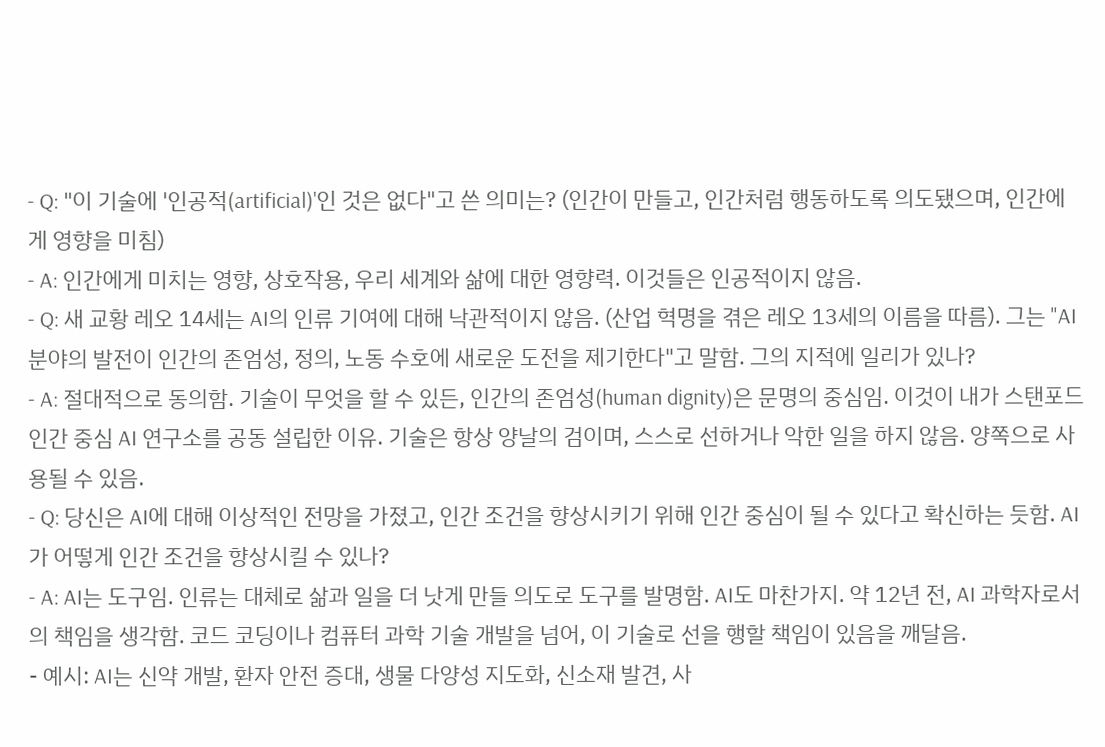- Q: "이 기술에 '인공적(artificial)'인 것은 없다"고 쓴 의미는? (인간이 만들고, 인간처럼 행동하도록 의도됐으며, 인간에게 영향을 미침)
- A: 인간에게 미치는 영향, 상호작용, 우리 세계와 삶에 대한 영향력. 이것들은 인공적이지 않음.
- Q: 새 교황 레오 14세는 AI의 인류 기여에 대해 낙관적이지 않음. (산업 혁명을 겪은 레오 13세의 이름을 따름). 그는 "AI 분야의 발전이 인간의 존엄성, 정의, 노동 수호에 새로운 도전을 제기한다"고 말함. 그의 지적에 일리가 있나?
- A: 절대적으로 동의함. 기술이 무엇을 할 수 있든, 인간의 존엄성(human dignity)은 문명의 중심임. 이것이 내가 스탠포드 인간 중심 AI 연구소를 공동 설립한 이유. 기술은 항상 양날의 검이며, 스스로 선하거나 악한 일을 하지 않음. 양쪽으로 사용될 수 있음.
- Q: 당신은 AI에 대해 이상적인 전망을 가졌고, 인간 조건을 향상시키기 위해 인간 중심이 될 수 있다고 확신하는 듯함. AI가 어떻게 인간 조건을 향상시킬 수 있나?
- A: AI는 도구임. 인류는 대체로 삶과 일을 더 낫게 만들 의도로 도구를 발명함. AI도 마찬가지. 약 12년 전, AI 과학자로서의 책임을 생각함. 코드 코딩이나 컴퓨터 과학 기술 개발을 넘어, 이 기술로 선을 행할 책임이 있음을 깨달음.
- 예시: AI는 신약 개발, 환자 안전 증대, 생물 다양성 지도화, 신소재 발견, 사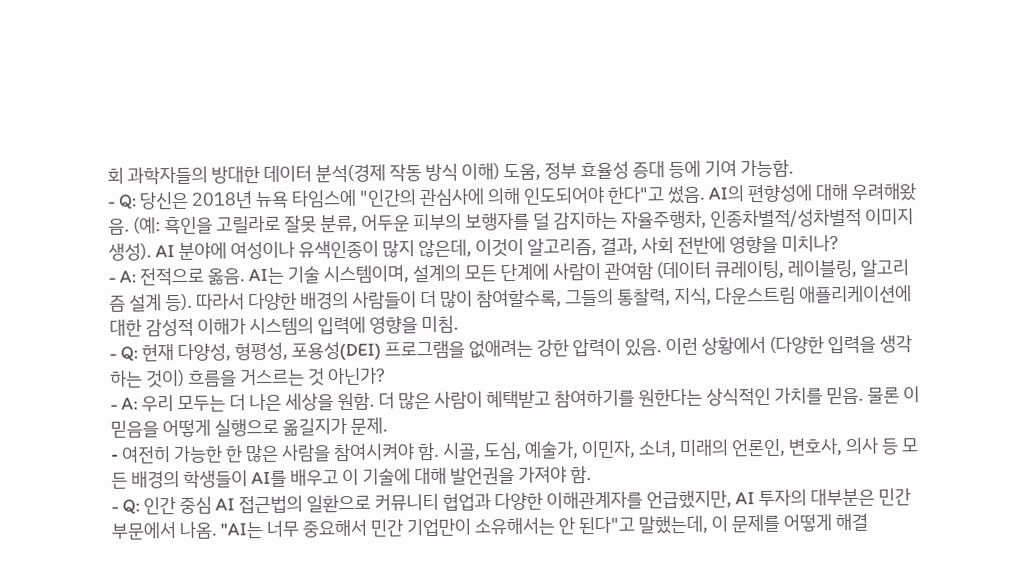회 과학자들의 방대한 데이터 분석(경제 작동 방식 이해) 도움, 정부 효율성 증대 등에 기여 가능함.
- Q: 당신은 2018년 뉴욕 타임스에 "인간의 관심사에 의해 인도되어야 한다"고 썼음. AI의 편향성에 대해 우려해왔음. (예: 흑인을 고릴라로 잘못 분류, 어두운 피부의 보행자를 덜 감지하는 자율주행차, 인종차별적/성차별적 이미지 생성). AI 분야에 여성이나 유색인종이 많지 않은데, 이것이 알고리즘, 결과, 사회 전반에 영향을 미치나?
- A: 전적으로 옳음. AI는 기술 시스템이며, 설계의 모든 단계에 사람이 관여함 (데이터 큐레이팅, 레이블링, 알고리즘 설계 등). 따라서 다양한 배경의 사람들이 더 많이 참여할수록, 그들의 통찰력, 지식, 다운스트림 애플리케이션에 대한 감성적 이해가 시스템의 입력에 영향을 미침.
- Q: 현재 다양성, 형평성, 포용성(DEI) 프로그램을 없애려는 강한 압력이 있음. 이런 상황에서 (다양한 입력을 생각하는 것이) 흐름을 거스르는 것 아닌가?
- A: 우리 모두는 더 나은 세상을 원함. 더 많은 사람이 혜택받고 참여하기를 원한다는 상식적인 가치를 믿음. 물론 이 믿음을 어떻게 실행으로 옮길지가 문제.
- 여전히 가능한 한 많은 사람을 참여시켜야 함. 시골, 도심, 예술가, 이민자, 소녀, 미래의 언론인, 변호사, 의사 등 모든 배경의 학생들이 AI를 배우고 이 기술에 대해 발언권을 가져야 함.
- Q: 인간 중심 AI 접근법의 일환으로 커뮤니티 협업과 다양한 이해관계자를 언급했지만, AI 투자의 대부분은 민간 부문에서 나옴. "AI는 너무 중요해서 민간 기업만이 소유해서는 안 된다"고 말했는데, 이 문제를 어떻게 해결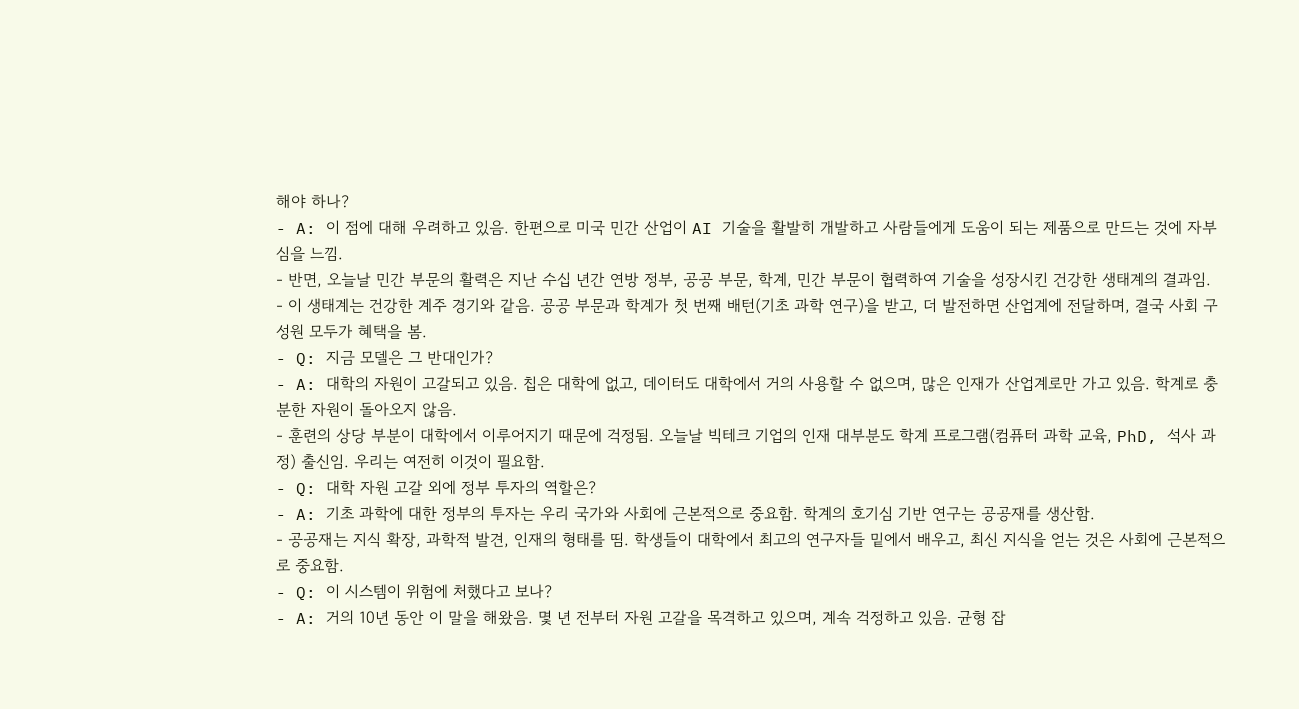해야 하나?
- A: 이 점에 대해 우려하고 있음. 한편으로 미국 민간 산업이 AI 기술을 활발히 개발하고 사람들에게 도움이 되는 제품으로 만드는 것에 자부심을 느낌.
- 반면, 오늘날 민간 부문의 활력은 지난 수십 년간 연방 정부, 공공 부문, 학계, 민간 부문이 협력하여 기술을 성장시킨 건강한 생태계의 결과임.
- 이 생태계는 건강한 계주 경기와 같음. 공공 부문과 학계가 첫 번째 배턴(기초 과학 연구)을 받고, 더 발전하면 산업계에 전달하며, 결국 사회 구성원 모두가 혜택을 봄.
- Q: 지금 모델은 그 반대인가?
- A: 대학의 자원이 고갈되고 있음. 칩은 대학에 없고, 데이터도 대학에서 거의 사용할 수 없으며, 많은 인재가 산업계로만 가고 있음. 학계로 충분한 자원이 돌아오지 않음.
- 훈련의 상당 부분이 대학에서 이루어지기 때문에 걱정됨. 오늘날 빅테크 기업의 인재 대부분도 학계 프로그램(컴퓨터 과학 교육, PhD, 석사 과정) 출신임. 우리는 여전히 이것이 필요함.
- Q: 대학 자원 고갈 외에 정부 투자의 역할은?
- A: 기초 과학에 대한 정부의 투자는 우리 국가와 사회에 근본적으로 중요함. 학계의 호기심 기반 연구는 공공재를 생산함.
- 공공재는 지식 확장, 과학적 발견, 인재의 형태를 띰. 학생들이 대학에서 최고의 연구자들 밑에서 배우고, 최신 지식을 얻는 것은 사회에 근본적으로 중요함.
- Q: 이 시스템이 위험에 처했다고 보나?
- A: 거의 10년 동안 이 말을 해왔음. 몇 년 전부터 자원 고갈을 목격하고 있으며, 계속 걱정하고 있음. 균형 잡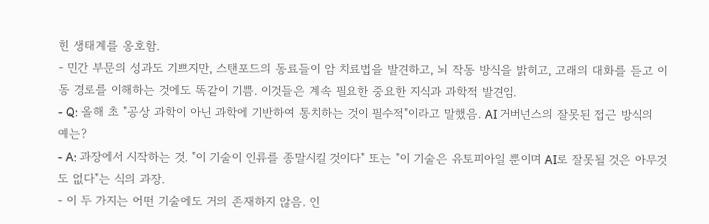힌 생태계를 옹호함.
- 민간 부문의 성과도 기쁘지만, 스탠포드의 동료들이 암 치료법을 발견하고, 뇌 작동 방식을 밝히고, 고래의 대화를 듣고 이동 경로를 이해하는 것에도 똑같이 기쁨. 이것들은 계속 필요한 중요한 지식과 과학적 발견임.
- Q: 올해 초 "공상 과학이 아닌 과학에 기반하여 통치하는 것이 필수적"이라고 말했음. AI 거버넌스의 잘못된 접근 방식의 예는?
- A: 과장에서 시작하는 것. "이 기술이 인류를 종말시킬 것이다" 또는 "이 기술은 유토피아일 뿐이며 AI로 잘못될 것은 아무것도 없다"는 식의 과장.
- 이 두 가지는 어떤 기술에도 거의 존재하지 않음. 인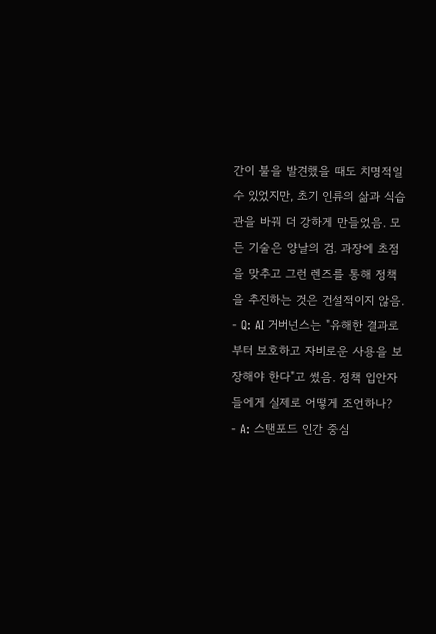간이 불을 발견했을 때도 치명적일 수 있었지만, 초기 인류의 삶과 식습관을 바꿔 더 강하게 만들었음. 모든 기술은 양날의 검. 과장에 초점을 맞추고 그런 렌즈를 통해 정책을 추진하는 것은 건설적이지 않음.
- Q: AI 거버넌스는 "유해한 결과로부터 보호하고 자비로운 사용을 보장해야 한다"고 썼음. 정책 입안자들에게 실제로 어떻게 조언하나?
- A: 스탠포드 인간 중심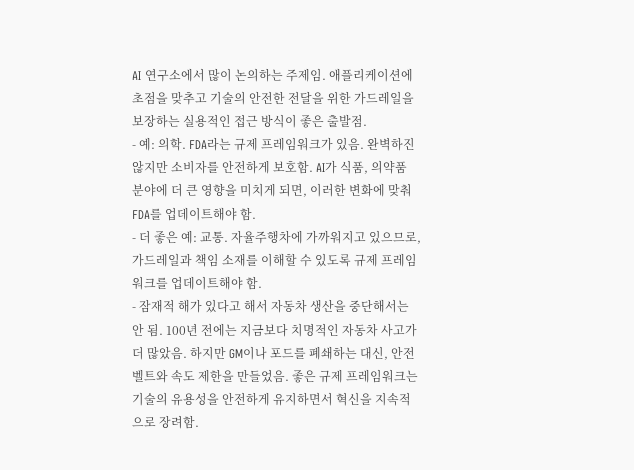AI 연구소에서 많이 논의하는 주제임. 애플리케이션에 초점을 맞추고 기술의 안전한 전달을 위한 가드레일을 보장하는 실용적인 접근 방식이 좋은 출발점.
- 예: 의학. FDA라는 규제 프레임워크가 있음. 완벽하진 않지만 소비자를 안전하게 보호함. AI가 식품, 의약품 분야에 더 큰 영향을 미치게 되면, 이러한 변화에 맞춰 FDA를 업데이트해야 함.
- 더 좋은 예: 교통. 자율주행차에 가까워지고 있으므로, 가드레일과 책임 소재를 이해할 수 있도록 규제 프레임워크를 업데이트해야 함.
- 잠재적 해가 있다고 해서 자동차 생산을 중단해서는 안 됨. 100년 전에는 지금보다 치명적인 자동차 사고가 더 많았음. 하지만 GM이나 포드를 폐쇄하는 대신, 안전벨트와 속도 제한을 만들었음. 좋은 규제 프레임워크는 기술의 유용성을 안전하게 유지하면서 혁신을 지속적으로 장려함.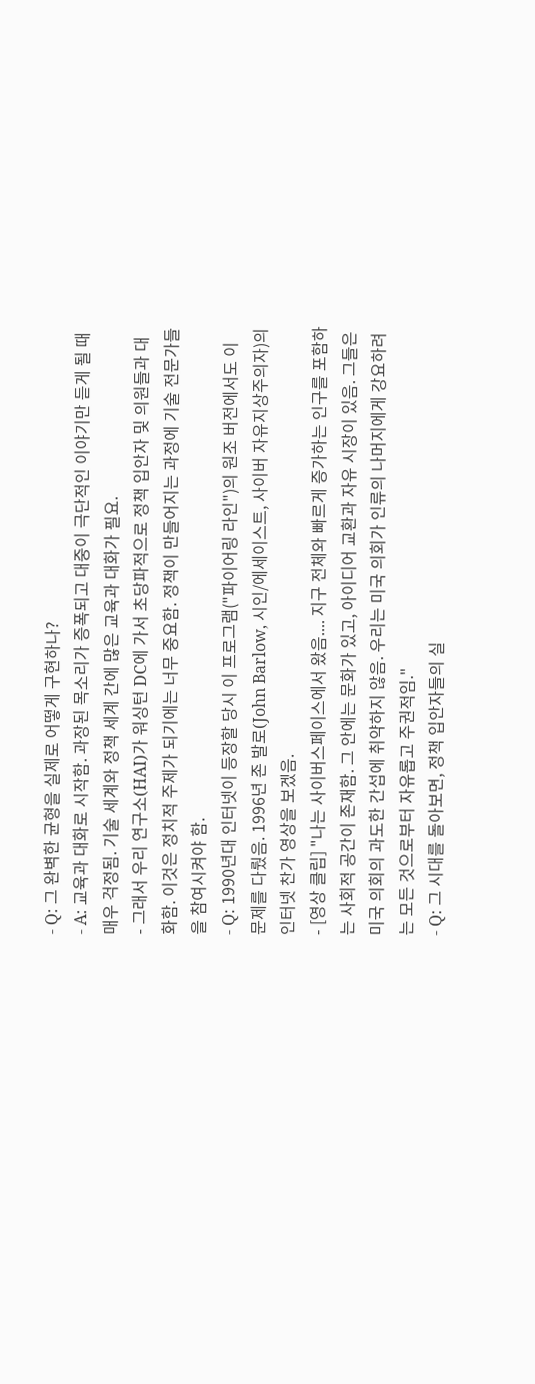- Q: 그 완벽한 균형을 실제로 어떻게 구현하나?
- A: 교육과 대화로 시작함. 과장된 목소리가 증폭되고 대중이 극단적인 이야기만 듣게 될 때 매우 걱정됨. 기술 세계와 정책 세계 간에 많은 교육과 대화가 필요.
- 그래서 우리 연구소(HAI)가 워싱턴 DC에 가서 초당파적으로 정책 입안자 및 의원들과 대화함. 이것은 정치적 주제가 되기에는 너무 중요함. 정책이 만들어지는 과정에 기술 전문가들을 참여시켜야 함.
- Q: 1990년대 인터넷이 등장할 당시 이 프로그램("파이어링 라인")의 원조 버전에서도 이 문제를 다뤘음. 1996년 존 발로(John Barlow, 시인/에세이스트, 사이버 자유지상주의자)의 인터넷 찬가 영상을 보겠음.
- [영상 클립] "나는 사이버스페이스에서 왔음.... 지구 전체와 빠르게 증가하는 인구를 포함하는 사회적 공간이 존재함. 그 안에는 문화가 있고, 아이디어 교환과 자유 시장이 있음. 그들은 미국 의회의 과도한 간섭에 취약하지 않음. 우리는 미국 의회가 인류의 나머지에게 강요하려는 모든 것으로부터 자유롭고 주권적임."
- Q: 그 시대를 돌아보면, 정책 입안자들의 실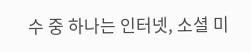수 중 하나는 인터넷, 소셜 미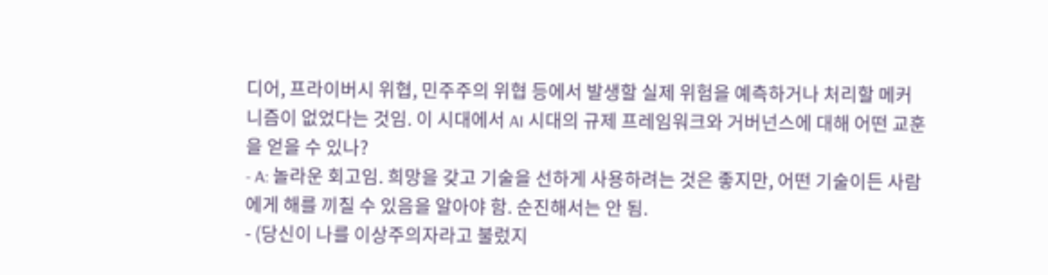디어, 프라이버시 위협, 민주주의 위협 등에서 발생할 실제 위험을 예측하거나 처리할 메커니즘이 없었다는 것임. 이 시대에서 AI 시대의 규제 프레임워크와 거버넌스에 대해 어떤 교훈을 얻을 수 있나?
- A: 놀라운 회고임. 희망을 갖고 기술을 선하게 사용하려는 것은 좋지만, 어떤 기술이든 사람에게 해를 끼칠 수 있음을 알아야 함. 순진해서는 안 됨.
- (당신이 나를 이상주의자라고 불렀지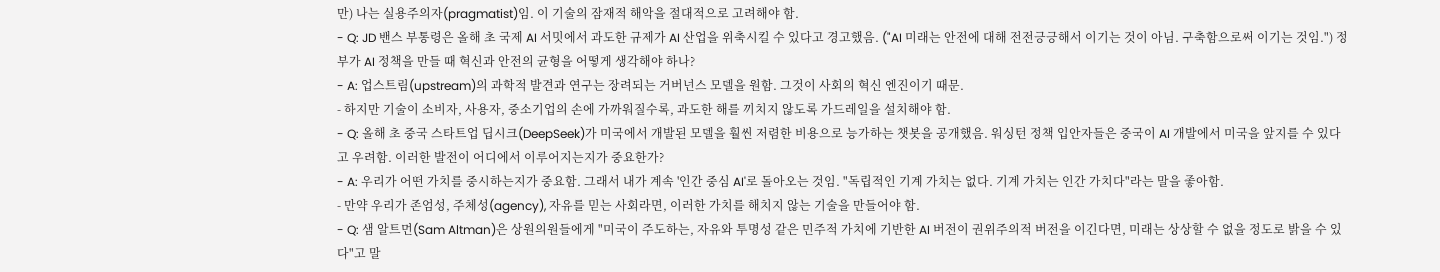만) 나는 실용주의자(pragmatist)임. 이 기술의 잠재적 해악을 절대적으로 고려해야 함.
- Q: JD 밴스 부통령은 올해 초 국제 AI 서밋에서 과도한 규제가 AI 산업을 위축시킬 수 있다고 경고했음. ("AI 미래는 안전에 대해 전전긍긍해서 이기는 것이 아님. 구축함으로써 이기는 것임.") 정부가 AI 정책을 만들 때 혁신과 안전의 균형을 어떻게 생각해야 하나?
- A: 업스트림(upstream)의 과학적 발견과 연구는 장려되는 거버넌스 모델을 원함. 그것이 사회의 혁신 엔진이기 때문.
- 하지만 기술이 소비자, 사용자, 중소기업의 손에 가까워질수록, 과도한 해를 끼치지 않도록 가드레일을 설치해야 함.
- Q: 올해 초 중국 스타트업 딥시크(DeepSeek)가 미국에서 개발된 모델을 훨씬 저렴한 비용으로 능가하는 챗봇을 공개했음. 워싱턴 정책 입안자들은 중국이 AI 개발에서 미국을 앞지를 수 있다고 우려함. 이러한 발전이 어디에서 이루어지는지가 중요한가?
- A: 우리가 어떤 가치를 중시하는지가 중요함. 그래서 내가 계속 '인간 중심 AI'로 돌아오는 것임. "독립적인 기계 가치는 없다. 기계 가치는 인간 가치다"라는 말을 좋아함.
- 만약 우리가 존엄성, 주체성(agency), 자유를 믿는 사회라면, 이러한 가치를 해치지 않는 기술을 만들어야 함.
- Q: 샘 알트먼(Sam Altman)은 상원의원들에게 "미국이 주도하는, 자유와 투명성 같은 민주적 가치에 기반한 AI 버전이 권위주의적 버전을 이긴다면, 미래는 상상할 수 없을 정도로 밝을 수 있다"고 말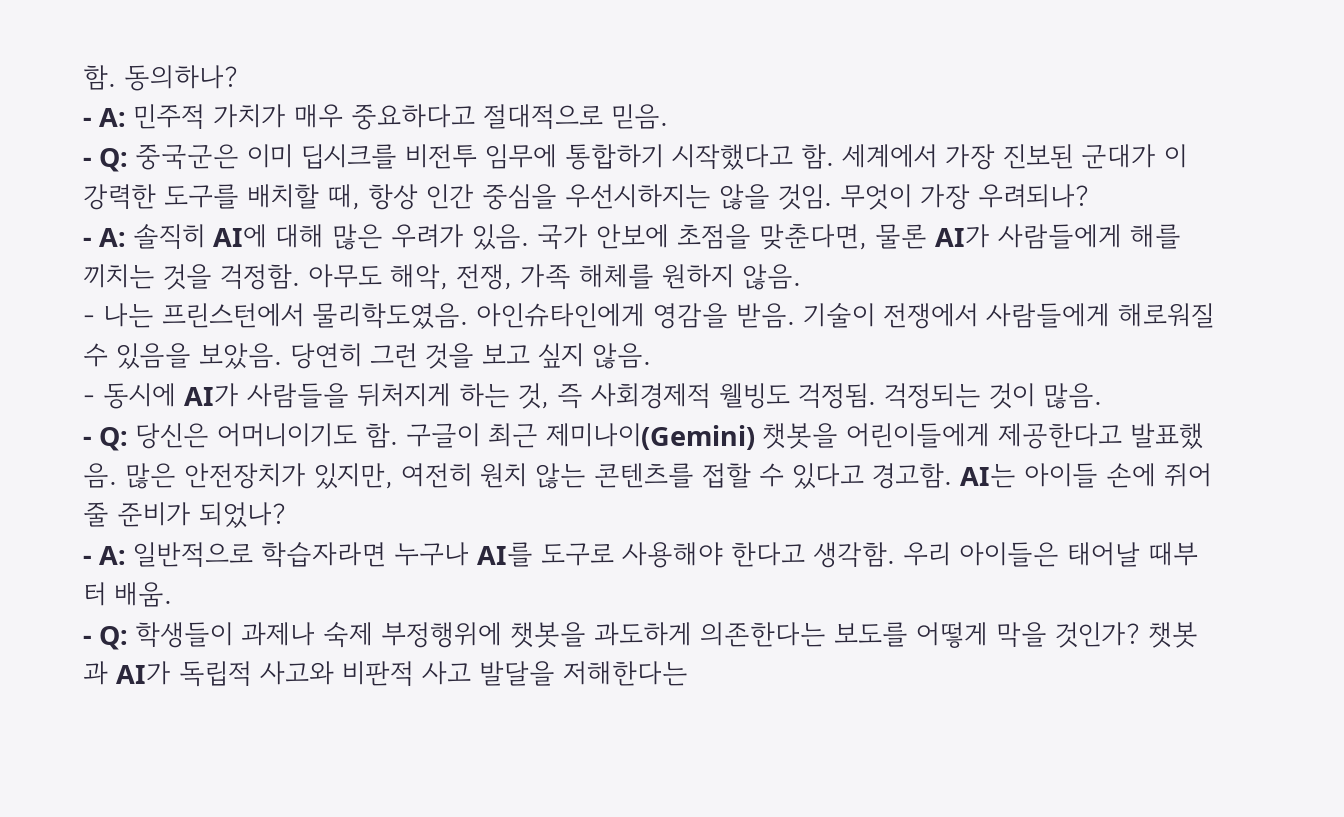함. 동의하나?
- A: 민주적 가치가 매우 중요하다고 절대적으로 믿음.
- Q: 중국군은 이미 딥시크를 비전투 임무에 통합하기 시작했다고 함. 세계에서 가장 진보된 군대가 이 강력한 도구를 배치할 때, 항상 인간 중심을 우선시하지는 않을 것임. 무엇이 가장 우려되나?
- A: 솔직히 AI에 대해 많은 우려가 있음. 국가 안보에 초점을 맞춘다면, 물론 AI가 사람들에게 해를 끼치는 것을 걱정함. 아무도 해악, 전쟁, 가족 해체를 원하지 않음.
- 나는 프린스턴에서 물리학도였음. 아인슈타인에게 영감을 받음. 기술이 전쟁에서 사람들에게 해로워질 수 있음을 보았음. 당연히 그런 것을 보고 싶지 않음.
- 동시에 AI가 사람들을 뒤처지게 하는 것, 즉 사회경제적 웰빙도 걱정됨. 걱정되는 것이 많음.
- Q: 당신은 어머니이기도 함. 구글이 최근 제미나이(Gemini) 챗봇을 어린이들에게 제공한다고 발표했음. 많은 안전장치가 있지만, 여전히 원치 않는 콘텐츠를 접할 수 있다고 경고함. AI는 아이들 손에 쥐어줄 준비가 되었나?
- A: 일반적으로 학습자라면 누구나 AI를 도구로 사용해야 한다고 생각함. 우리 아이들은 태어날 때부터 배움.
- Q: 학생들이 과제나 숙제 부정행위에 챗봇을 과도하게 의존한다는 보도를 어떻게 막을 것인가? 챗봇과 AI가 독립적 사고와 비판적 사고 발달을 저해한다는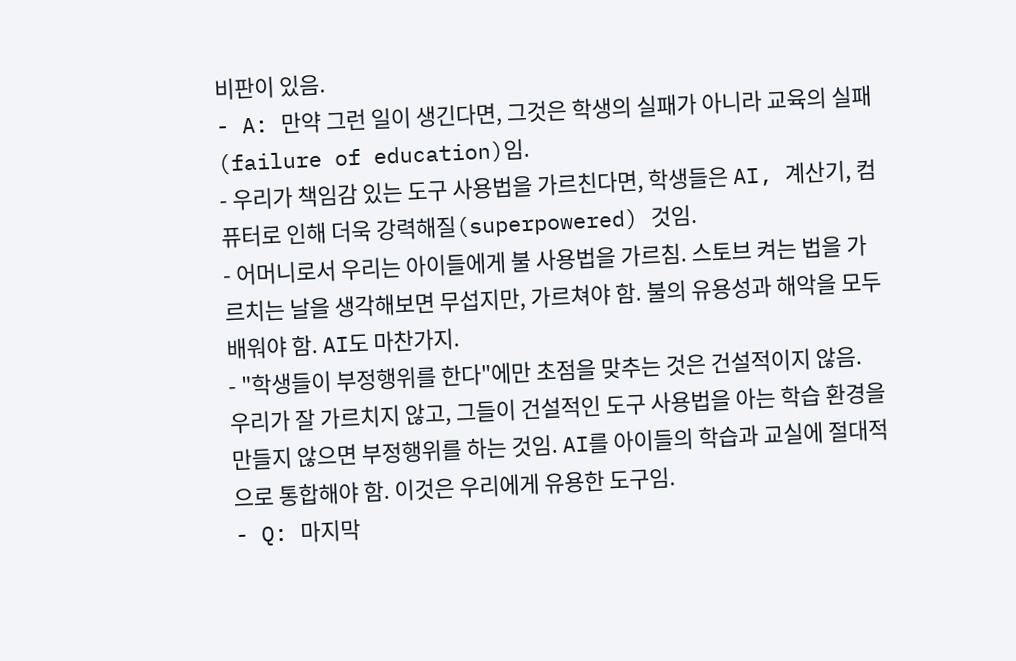비판이 있음.
- A: 만약 그런 일이 생긴다면, 그것은 학생의 실패가 아니라 교육의 실패(failure of education)임.
- 우리가 책임감 있는 도구 사용법을 가르친다면, 학생들은 AI, 계산기, 컴퓨터로 인해 더욱 강력해질(superpowered) 것임.
- 어머니로서 우리는 아이들에게 불 사용법을 가르침. 스토브 켜는 법을 가르치는 날을 생각해보면 무섭지만, 가르쳐야 함. 불의 유용성과 해악을 모두 배워야 함. AI도 마찬가지.
- "학생들이 부정행위를 한다"에만 초점을 맞추는 것은 건설적이지 않음. 우리가 잘 가르치지 않고, 그들이 건설적인 도구 사용법을 아는 학습 환경을 만들지 않으면 부정행위를 하는 것임. AI를 아이들의 학습과 교실에 절대적으로 통합해야 함. 이것은 우리에게 유용한 도구임.
- Q: 마지막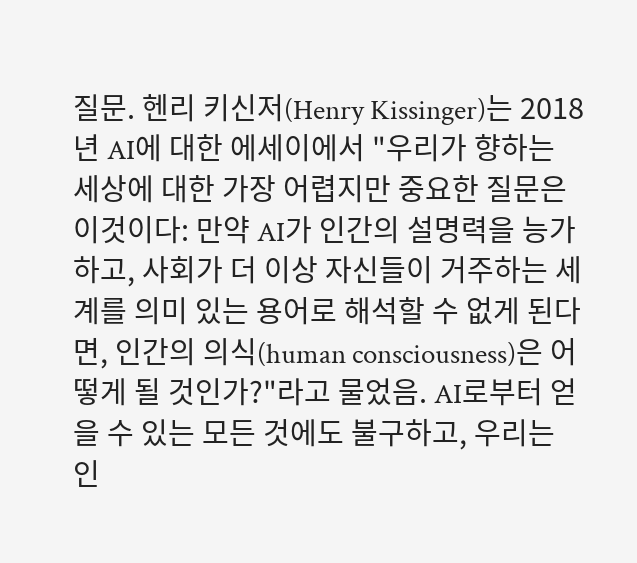질문. 헨리 키신저(Henry Kissinger)는 2018년 AI에 대한 에세이에서 "우리가 향하는 세상에 대한 가장 어렵지만 중요한 질문은 이것이다: 만약 AI가 인간의 설명력을 능가하고, 사회가 더 이상 자신들이 거주하는 세계를 의미 있는 용어로 해석할 수 없게 된다면, 인간의 의식(human consciousness)은 어떻게 될 것인가?"라고 물었음. AI로부터 얻을 수 있는 모든 것에도 불구하고, 우리는 인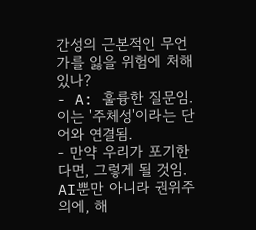간성의 근본적인 무언가를 잃을 위험에 처해 있나?
- A: 훌륭한 질문임. 이는 '주체성'이라는 단어와 연결됨.
- 만약 우리가 포기한다면, 그렇게 될 것임. AI뿐만 아니라 권위주의에, 해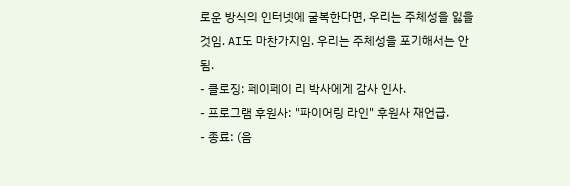로운 방식의 인터넷에 굴복한다면, 우리는 주체성을 잃을 것임. AI도 마찬가지임. 우리는 주체성을 포기해서는 안 됨.
- 클로징: 페이페이 리 박사에게 감사 인사.
- 프로그램 후원사: "파이어링 라인" 후원사 재언급.
- 종료: (음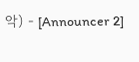악) - [Announcer 2]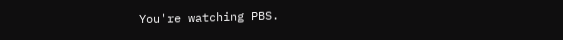You're watching PBS.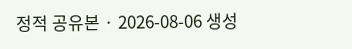정적 공유본 · 2026-08-06 생성